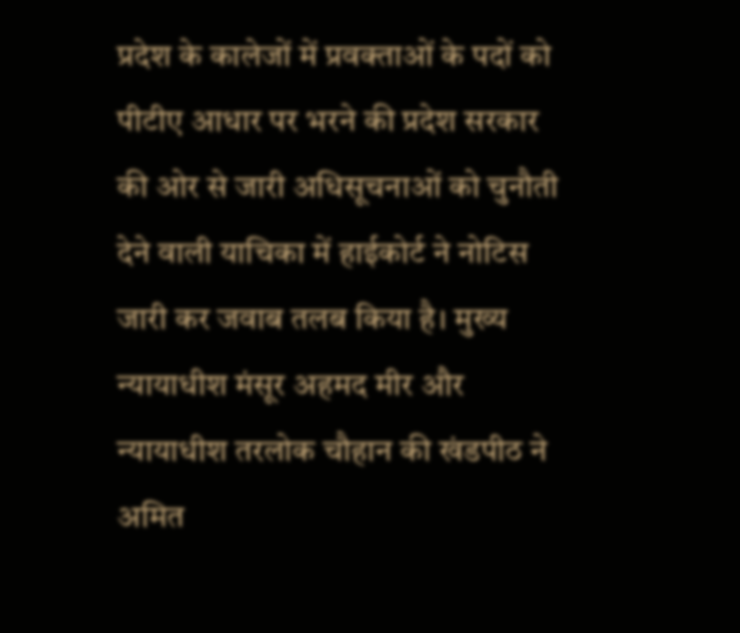प्रदेश के कालेजों में प्रवक्ताओं के पदों को पीटीए आधार पर भरने की प्रदेश सरकार की ओर से जारी अधिसूचनाओं को चुनौती देने वाली याचिका में हाईकोर्ट ने नोटिस जारी कर जवाब तलब किया है। मुख्य न्यायाधीश मंसूर अहमद मीर और न्यायाधीश तरलोक चौहान की खंडपीठ ने अमित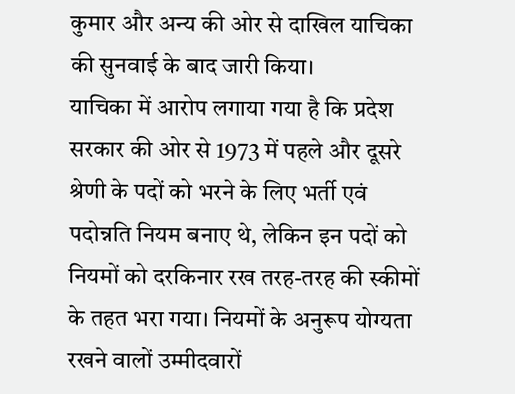कुमार और अन्य की ओर से दाखिल याचिका की सुनवाई के बाद जारी किया।
याचिका में आरोप लगाया गया है कि प्रदेश सरकार की ओर से 1973 में पहले और दूसरे श्रेणी के पदों को भरने के लिए भर्ती एवं पदोन्नति नियम बनाए थे, लेकिन इन पदों को नियमों को दरकिनार रख तरह-तरह की स्कीमों के तहत भरा गया। नियमों के अनुरूप योग्यता रखने वालों उम्मीदवारों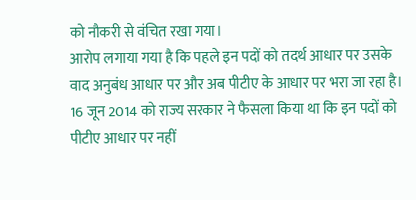को नौकरी से वंचित रखा गया।
आरोप लगाया गया है कि पहले इन पदों को तदर्थ आधार पर उसके वाद अनुबंध आधार पर और अब पीटीए के आधार पर भरा जा रहा है। 16 जून 2014 को राज्य सरकार ने फैसला किया था कि इन पदों को पीटीए आधार पर नहीं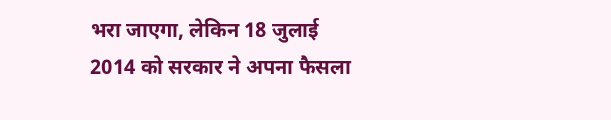भरा जाएगा, लेकिन 18 जुलाई 2014 को सरकार ने अपना फैसला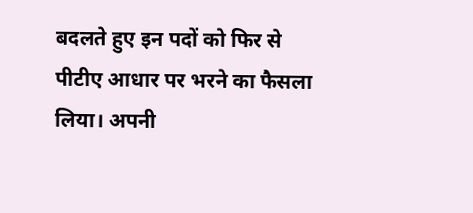बदलते हुए इन पदों को फिर से पीटीए आधार पर भरने का फैसला लिया। अपनी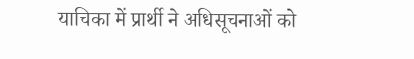याचिका में प्रार्थी ने अधिसूचनाओं को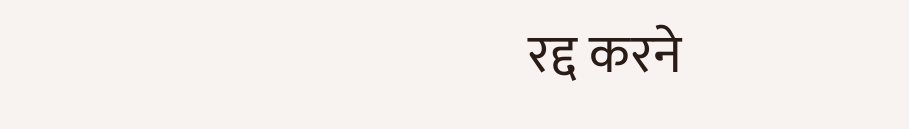रद्द करने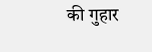की गुहार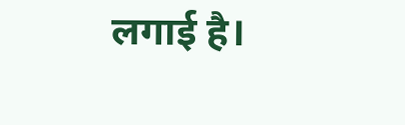लगाई है।